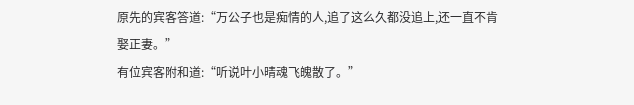原先的宾客答道:“万公子也是痴情的人,追了这么久都没追上,还一直不肯娶正妻。”
有位宾客附和道:“听说叶小晴魂飞魄散了。”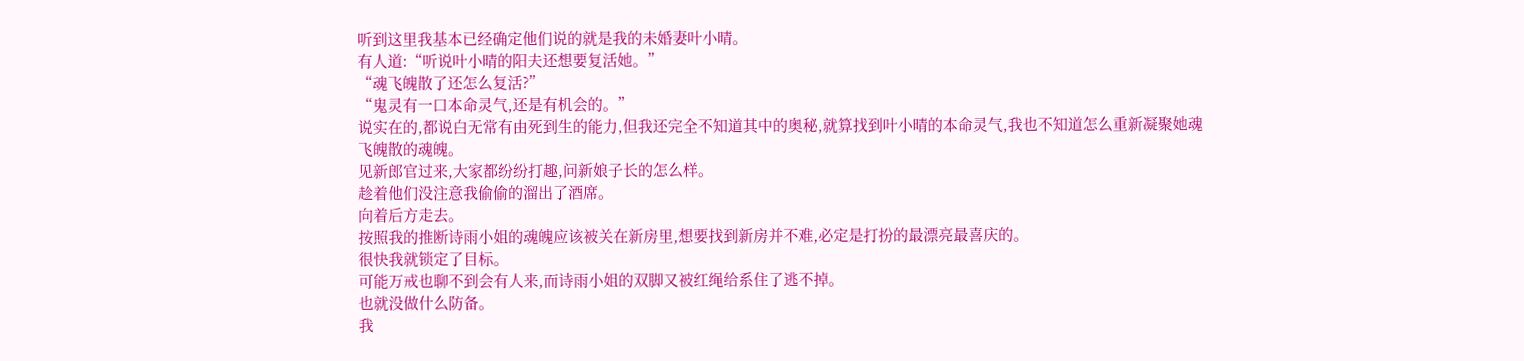听到这里我基本已经确定他们说的就是我的未婚妻叶小晴。
有人道:“听说叶小晴的阳夫还想要复活她。”
“魂飞魄散了还怎么复活?”
“鬼灵有一口本命灵气,还是有机会的。”
说实在的,都说白无常有由死到生的能力,但我还完全不知道其中的奥秘,就算找到叶小晴的本命灵气,我也不知道怎么重新凝聚她魂飞魄散的魂魄。
见新郎官过来,大家都纷纷打趣,问新娘子长的怎么样。
趁着他们没注意我偷偷的溜出了酒席。
向着后方走去。
按照我的推断诗雨小姐的魂魄应该被关在新房里,想要找到新房并不难,必定是打扮的最漂亮最喜庆的。
很快我就锁定了目标。
可能万戒也聊不到会有人来,而诗雨小姐的双脚又被红绳给系住了逃不掉。
也就没做什么防备。
我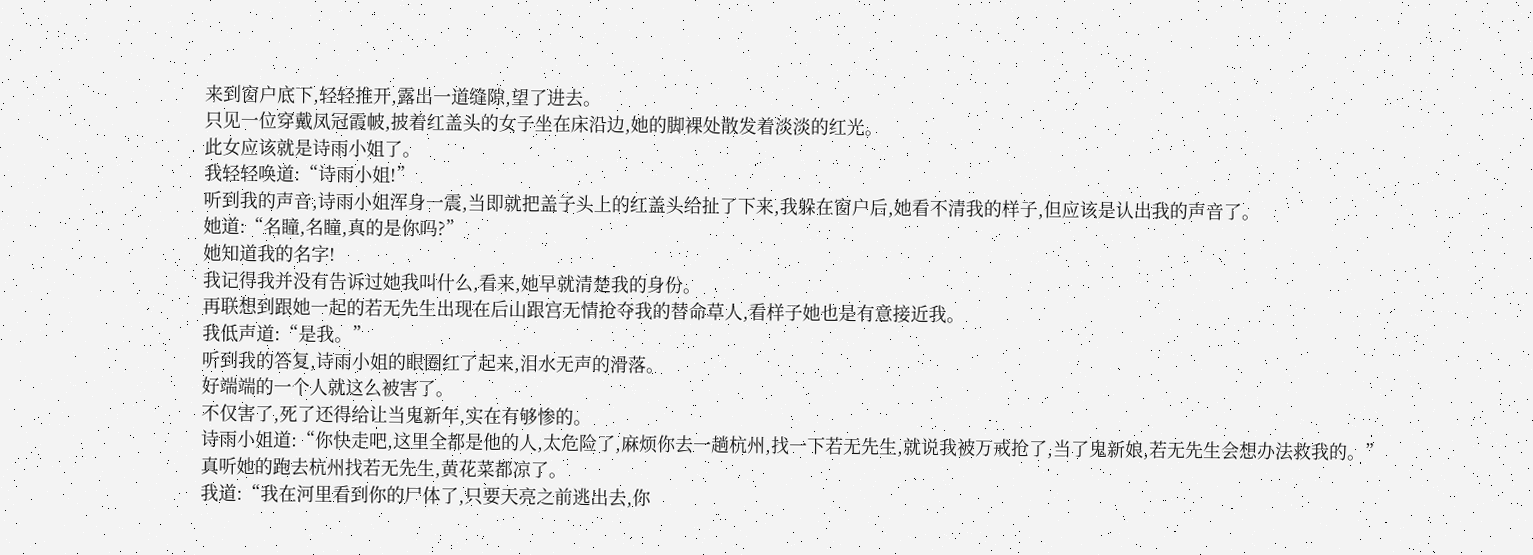来到窗户底下,轻轻推开,露出一道缝隙,望了进去。
只见一位穿戴凤冠霞帔,披着红盖头的女子坐在床沿边,她的脚裸处散发着淡淡的红光。
此女应该就是诗雨小姐了。
我轻轻唤道:“诗雨小姐!”
听到我的声音,诗雨小姐浑身一震,当即就把盖子头上的红盖头给扯了下来,我躲在窗户后,她看不清我的样子,但应该是认出我的声音了。
她道:“名瞳,名瞳,真的是你吗?”
她知道我的名字!
我记得我并没有告诉过她我叫什么,看来,她早就清楚我的身份。
再联想到跟她一起的若无先生出现在后山跟宫无情抢夺我的替命草人,看样子她也是有意接近我。
我低声道:“是我。”
听到我的答复,诗雨小姐的眼圈红了起来,泪水无声的滑落。
好端端的一个人就这么被害了。
不仅害了,死了还得给让当鬼新年,实在有够惨的。
诗雨小姐道:“你快走吧,这里全都是他的人,太危险了,麻烦你去一趟杭州,找一下若无先生,就说我被万戒抢了,当了鬼新娘,若无先生会想办法救我的。”
真听她的跑去杭州找若无先生,黄花菜都凉了。
我道:“我在河里看到你的尸体了,只要天亮之前逃出去,你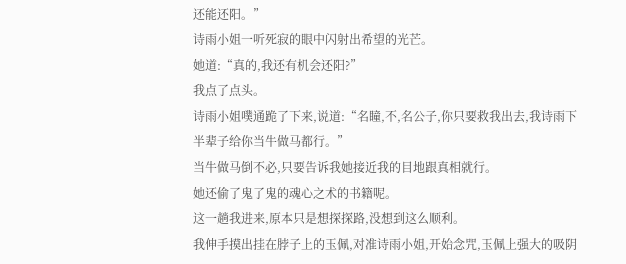还能还阳。”
诗雨小姐一听死寂的眼中闪射出希望的光芒。
她道:“真的,我还有机会还阳?”
我点了点头。
诗雨小姐噗通跪了下来,说道:“名瞳,不,名公子,你只要救我出去,我诗雨下半辈子给你当牛做马都行。”
当牛做马倒不必,只要告诉我她接近我的目地跟真相就行。
她还偷了鬼了鬼的魂心之术的书籍呢。
这一趟我进来,原本只是想探探路,没想到这么顺利。
我伸手摸出挂在脖子上的玉佩,对准诗雨小姐,开始念咒,玉佩上强大的吸阴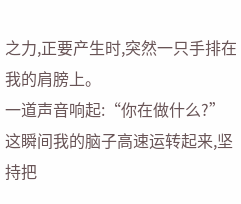之力,正要产生时,突然一只手排在我的肩膀上。
一道声音响起:“你在做什么?”
这瞬间我的脑子高速运转起来,坚持把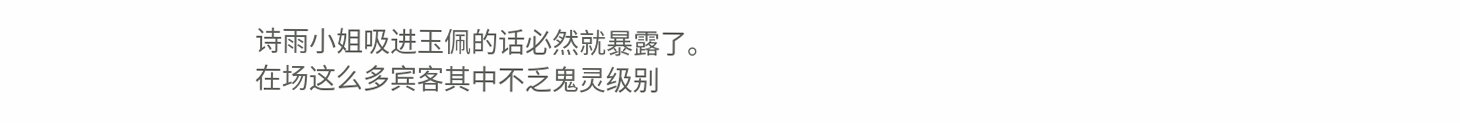诗雨小姐吸进玉佩的话必然就暴露了。
在场这么多宾客其中不乏鬼灵级别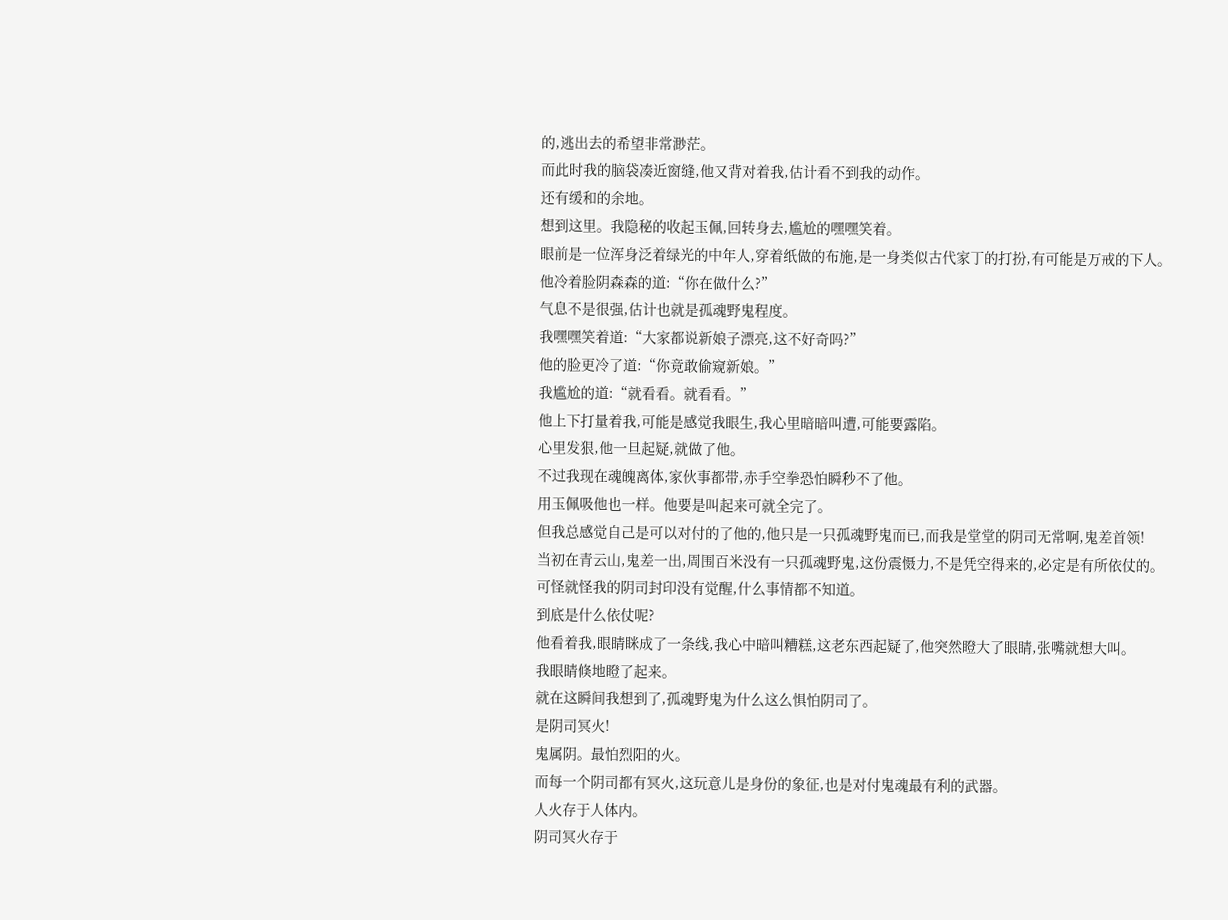的,逃出去的希望非常渺茫。
而此时我的脑袋凑近窗缝,他又背对着我,估计看不到我的动作。
还有缓和的余地。
想到这里。我隐秘的收起玉佩,回转身去,尴尬的嘿嘿笑着。
眼前是一位浑身泛着绿光的中年人,穿着纸做的布施,是一身类似古代家丁的打扮,有可能是万戒的下人。
他冷着脸阴森森的道:“你在做什么?”
气息不是很强,估计也就是孤魂野鬼程度。
我嘿嘿笑着道:“大家都说新娘子漂亮,这不好奇吗?”
他的脸更冷了道:“你竟敢偷窥新娘。”
我尴尬的道:“就看看。就看看。”
他上下打量着我,可能是感觉我眼生,我心里暗暗叫遭,可能要露陷。
心里发狠,他一旦起疑,就做了他。
不过我现在魂魄离体,家伙事都带,赤手空拳恐怕瞬秒不了他。
用玉佩吸他也一样。他要是叫起来可就全完了。
但我总感觉自己是可以对付的了他的,他只是一只孤魂野鬼而已,而我是堂堂的阴司无常啊,鬼差首领!
当初在青云山,鬼差一出,周围百米没有一只孤魂野鬼,这份震慑力,不是凭空得来的,必定是有所依仗的。
可怪就怪我的阴司封印没有觉醒,什么事情都不知道。
到底是什么依仗呢?
他看着我,眼睛眯成了一条线,我心中暗叫糟糕,这老东西起疑了,他突然瞪大了眼睛,张嘴就想大叫。
我眼睛倏地瞪了起来。
就在这瞬间我想到了,孤魂野鬼为什么这么惧怕阴司了。
是阴司冥火!
鬼属阴。最怕烈阳的火。
而每一个阴司都有冥火,这玩意儿是身份的象征,也是对付鬼魂最有利的武器。
人火存于人体内。
阴司冥火存于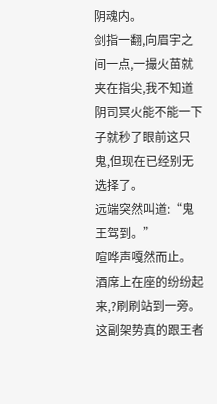阴魂内。
剑指一翻,向眉宇之间一点,一撮火苗就夹在指尖,我不知道阴司冥火能不能一下子就秒了眼前这只鬼,但现在已经别无选择了。
远端突然叫道:“鬼王驾到。”
喧哗声嘎然而止。
酒席上在座的纷纷起来,?刷刷站到一旁。
这副架势真的跟王者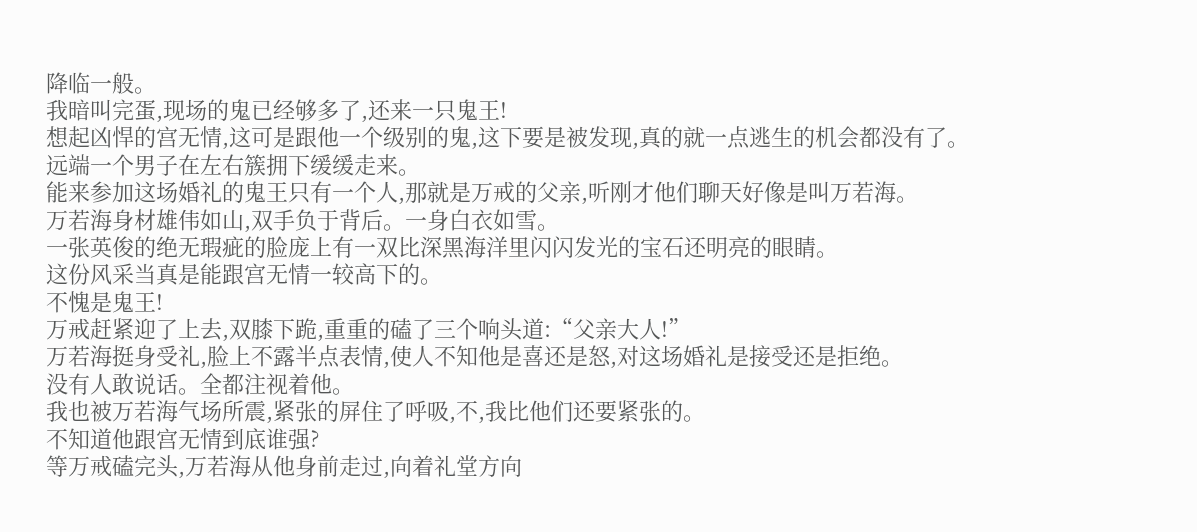降临一般。
我暗叫完蛋,现场的鬼已经够多了,还来一只鬼王!
想起凶悍的宫无情,这可是跟他一个级别的鬼,这下要是被发现,真的就一点逃生的机会都没有了。
远端一个男子在左右簇拥下缓缓走来。
能来参加这场婚礼的鬼王只有一个人,那就是万戒的父亲,听刚才他们聊天好像是叫万若海。
万若海身材雄伟如山,双手负于背后。一身白衣如雪。
一张英俊的绝无瑕疵的脸庞上有一双比深黑海洋里闪闪发光的宝石还明亮的眼睛。
这份风采当真是能跟宫无情一较高下的。
不愧是鬼王!
万戒赶紧迎了上去,双膝下跪,重重的磕了三个响头道:“父亲大人!”
万若海挺身受礼,脸上不露半点表情,使人不知他是喜还是怒,对这场婚礼是接受还是拒绝。
没有人敢说话。全都注视着他。
我也被万若海气场所震,紧张的屏住了呼吸,不,我比他们还要紧张的。
不知道他跟宫无情到底谁强?
等万戒磕完头,万若海从他身前走过,向着礼堂方向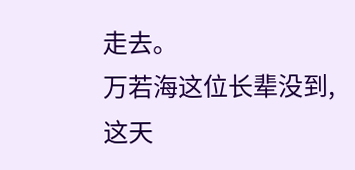走去。
万若海这位长辈没到,这天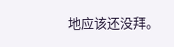地应该还没拜。